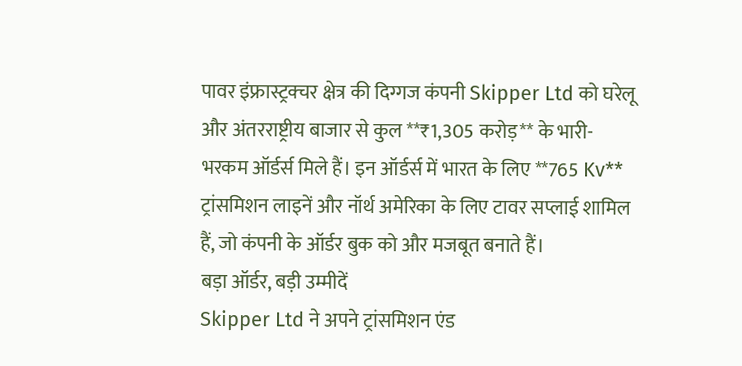पावर इंफ्रास्ट्रक्चर क्षेत्र की दिग्गज कंपनी Skipper Ltd को घरेलू और अंतरराष्ट्रीय बाजार से कुल **₹1,305 करोड़** के भारी-भरकम ऑर्डर्स मिले हैं। इन ऑर्डर्स में भारत के लिए **765 Kv** ट्रांसमिशन लाइनें और नॉर्थ अमेरिका के लिए टावर सप्लाई शामिल हैं, जो कंपनी के ऑर्डर बुक को और मजबूत बनाते हैं।
बड़ा ऑर्डर, बड़ी उम्मीदें
Skipper Ltd ने अपने ट्रांसमिशन एंड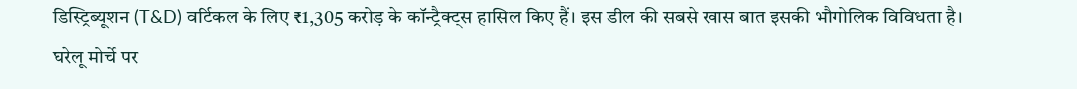डिस्ट्रिब्यूशन (T&D) वर्टिकल के लिए ₹1,305 करोड़ के कॉन्ट्रैक्ट्स हासिल किए हैं। इस डील की सबसे खास बात इसकी भौगोलिक विविधता है। घरेलू मोर्चे पर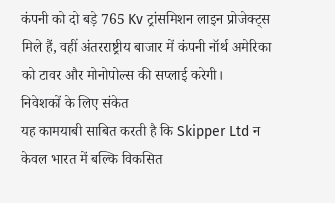कंपनी को दो बड़े 765 Kv ट्रांसमिशन लाइन प्रोजेक्ट्स मिले हैं, वहीं अंतरराष्ट्रीय बाजार में कंपनी नॉर्थ अमेरिका को टावर और मोनोपोल्स की सप्लाई करेगी।
निवेशकों के लिए संकेत
यह कामयाबी साबित करती है कि Skipper Ltd न केवल भारत में बल्कि विकसित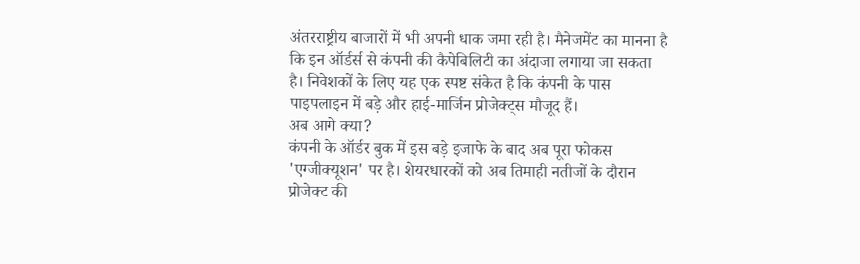अंतरराष्ट्रीय बाजारों में भी अपनी धाक जमा रही है। मैनेजमेंट का मानना है कि इन ऑर्डर्स से कंपनी की कैपेबिलिटी का अंदाजा लगाया जा सकता है। निवेशकों के लिए यह एक स्पष्ट संकेत है कि कंपनी के पास पाइपलाइन में बड़े और हाई-मार्जिन प्रोजेक्ट्स मौजूद हैं।
अब आगे क्या?
कंपनी के ऑर्डर बुक में इस बड़े इजाफे के बाद अब पूरा फोकस 'एग्जीक्यूशन' पर है। शेयरधारकों को अब तिमाही नतीजों के दौरान प्रोजेक्ट की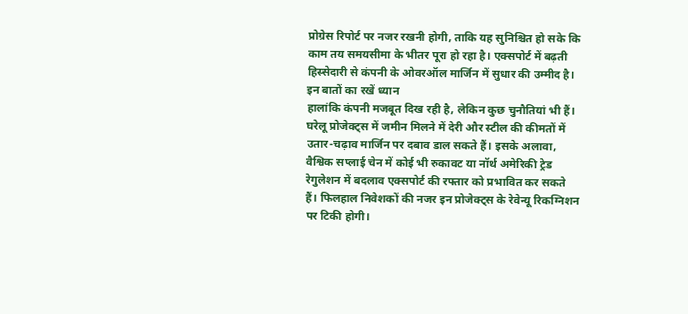प्रोग्रेस रिपोर्ट पर नजर रखनी होगी, ताकि यह सुनिश्चित हो सके कि काम तय समयसीमा के भीतर पूरा हो रहा है। एक्सपोर्ट में बढ़ती हिस्सेदारी से कंपनी के ओवरऑल मार्जिन में सुधार की उम्मीद है।
इन बातों का रखें ध्यान
हालांकि कंपनी मजबूत दिख रही है, लेकिन कुछ चुनौतियां भी हैं। घरेलू प्रोजेक्ट्स में जमीन मिलने में देरी और स्टील की कीमतों में उतार-चढ़ाव मार्जिन पर दबाव डाल सकते हैं। इसके अलावा, वैश्विक सप्लाई चेन में कोई भी रुकावट या नॉर्थ अमेरिकी ट्रेड रेगुलेशन में बदलाव एक्सपोर्ट की रफ्तार को प्रभावित कर सकते हैं। फिलहाल निवेशकों की नजर इन प्रोजेक्ट्स के रेवेन्यू रिकग्निशन पर टिकी होगी।